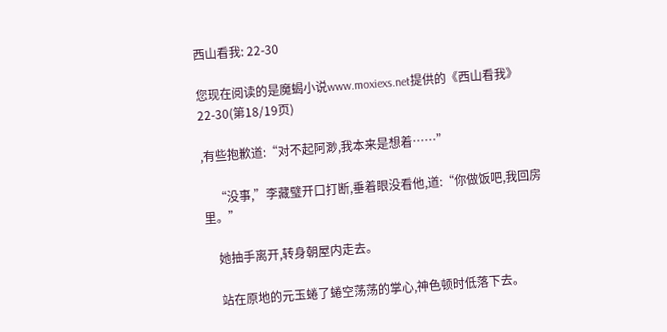西山看我: 22-30

您现在阅读的是魔蝎小说www.moxiexs.net提供的《西山看我》 22-30(第18/19页)

,有些抱歉道:“对不起阿渺,我本来是想着……”

    “没事,”李藏璧开口打断,垂着眼没看他,道:“你做饭吧,我回房里。”

    她抽手离开,转身朝屋内走去。

    站在原地的元玉蜷了蜷空荡荡的掌心,神色顿时低落下去。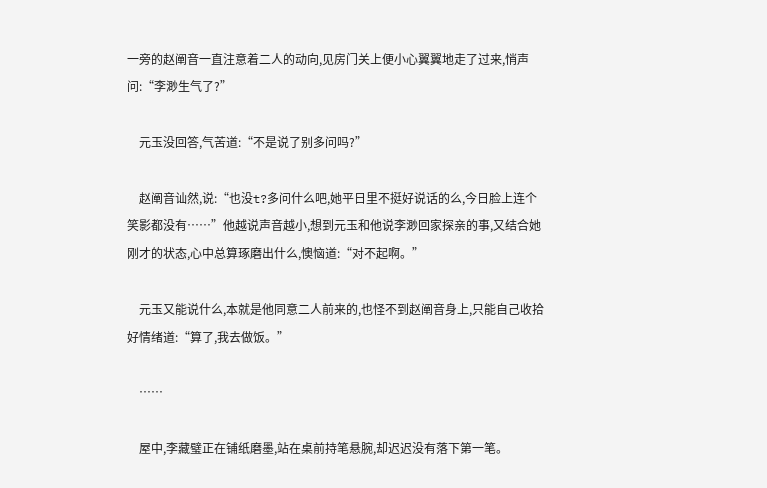一旁的赵阐音一直注意着二人的动向,见房门关上便小心翼翼地走了过来,悄声问:“李渺生气了?”

    元玉没回答,气苦道:“不是说了别多问吗?”

    赵阐音讪然,说:“也没t?多问什么吧,她平日里不挺好说话的么,今日脸上连个笑影都没有……”他越说声音越小,想到元玉和他说李渺回家探亲的事,又结合她刚才的状态,心中总算琢磨出什么,懊恼道:“对不起啊。”

    元玉又能说什么,本就是他同意二人前来的,也怪不到赵阐音身上,只能自己收拾好情绪道:“算了,我去做饭。”

    ……

    屋中,李藏璧正在铺纸磨墨,站在桌前持笔悬腕,却迟迟没有落下第一笔。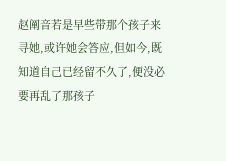赵阐音若是早些带那个孩子来寻她,或许她会答应,但如今,既知道自己已经留不久了,便没必要再乱了那孩子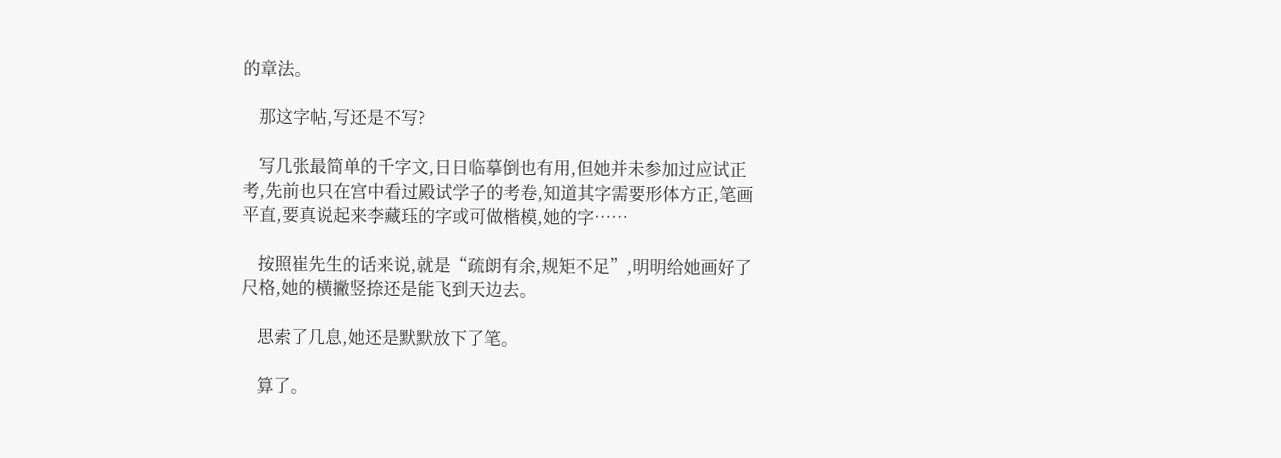的章法。

    那这字帖,写还是不写?

    写几张最简单的千字文,日日临摹倒也有用,但她并未参加过应试正考,先前也只在宫中看过殿试学子的考卷,知道其字需要形体方正,笔画平直,要真说起来李藏珏的字或可做楷模,她的字……

    按照崔先生的话来说,就是“疏朗有余,规矩不足”,明明给她画好了尺格,她的横撇竖捺还是能飞到天边去。

    思索了几息,她还是默默放下了笔。

    算了。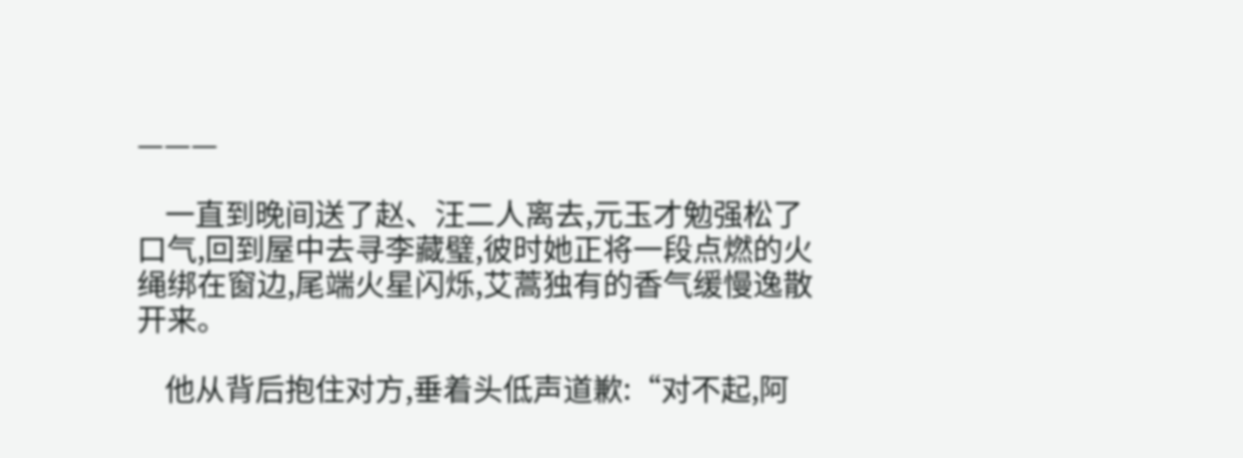———

    一直到晚间送了赵、汪二人离去,元玉才勉强松了口气,回到屋中去寻李藏璧,彼时她正将一段点燃的火绳绑在窗边,尾端火星闪烁,艾蒿独有的香气缓慢逸散开来。

    他从背后抱住对方,垂着头低声道歉:“对不起,阿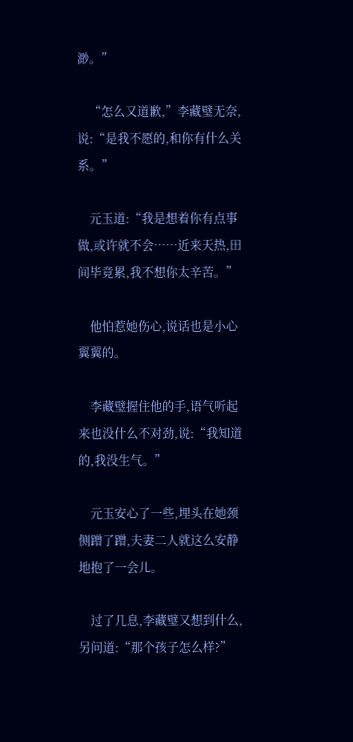渺。”

    “怎么又道歉,”李藏璧无奈,说:“是我不愿的,和你有什么关系。”

    元玉道:“我是想着你有点事做,或许就不会……近来天热,田间毕竟累,我不想你太辛苦。”

    他怕惹她伤心,说话也是小心翼翼的。

    李藏璧握住他的手,语气听起来也没什么不对劲,说:“我知道的,我没生气。”

    元玉安心了一些,埋头在她颈侧蹭了蹭,夫妻二人就这么安静地抱了一会儿。

    过了几息,李藏璧又想到什么,另问道:“那个孩子怎么样?”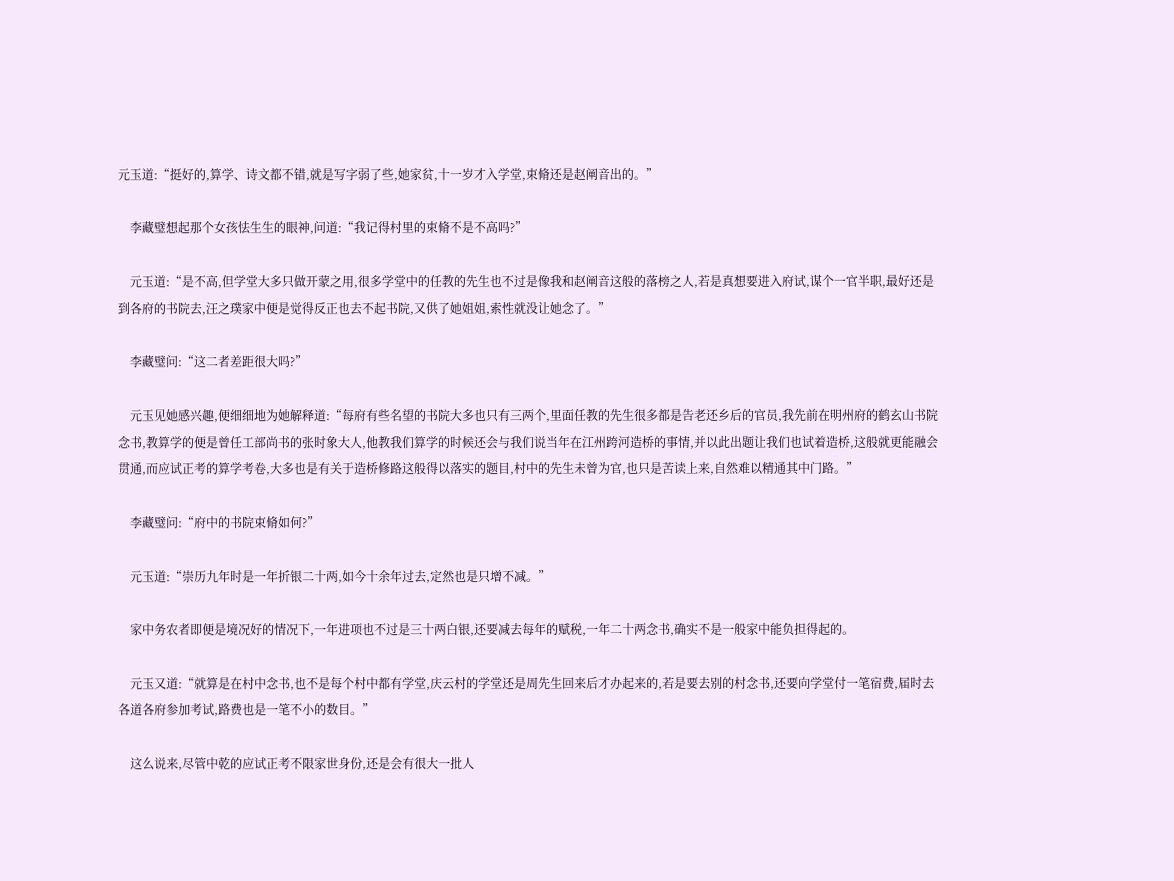元玉道:“挺好的,算学、诗文都不错,就是写字弱了些,她家贫,十一岁才入学堂,束脩还是赵阐音出的。”

    李藏璧想起那个女孩怯生生的眼神,问道:“我记得村里的束脩不是不高吗?”

    元玉道:“是不高,但学堂大多只做开蒙之用,很多学堂中的任教的先生也不过是像我和赵阐音这般的落榜之人,若是真想要进入府试,谋个一官半职,最好还是到各府的书院去,汪之璞家中便是觉得反正也去不起书院,又供了她姐姐,索性就没让她念了。”

    李藏璧问:“这二者差距很大吗?”

    元玉见她感兴趣,便细细地为她解释道:“每府有些名望的书院大多也只有三两个,里面任教的先生很多都是告老还乡后的官员,我先前在明州府的鹤玄山书院念书,教算学的便是曾任工部尚书的张时象大人,他教我们算学的时候还会与我们说当年在江州跨河造桥的事情,并以此出题让我们也试着造桥,这般就更能融会贯通,而应试正考的算学考卷,大多也是有关于造桥修路这般得以落实的题目,村中的先生未曾为官,也只是苦读上来,自然难以精通其中门路。”

    李藏璧问:“府中的书院束脩如何?”

    元玉道:“崇历九年时是一年折银二十两,如今十余年过去,定然也是只增不减。”

    家中务农者即便是境况好的情况下,一年进项也不过是三十两白银,还要减去每年的赋税,一年二十两念书,确实不是一般家中能负担得起的。

    元玉又道:“就算是在村中念书,也不是每个村中都有学堂,庆云村的学堂还是周先生回来后才办起来的,若是要去别的村念书,还要向学堂付一笔宿费,届时去各道各府参加考试,路费也是一笔不小的数目。”

    这么说来,尽管中乾的应试正考不限家世身份,还是会有很大一批人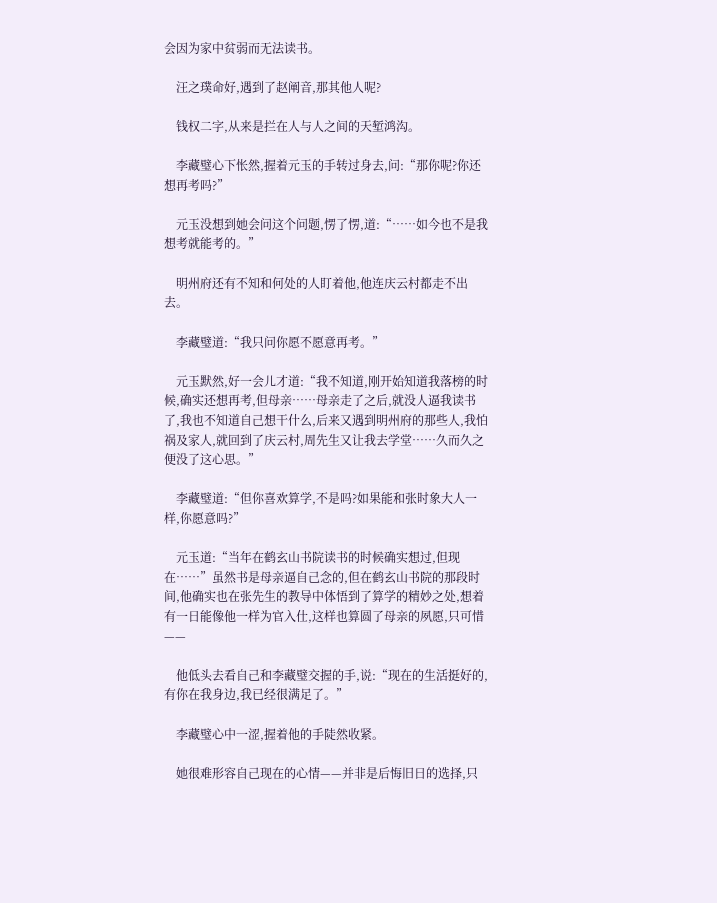会因为家中贫弱而无法读书。

    汪之璞命好,遇到了赵阐音,那其他人呢?

    钱权二字,从来是拦在人与人之间的天堑鸿沟。

    李藏璧心下怅然,握着元玉的手转过身去,问:“那你呢?你还想再考吗?”

    元玉没想到她会问这个问题,愣了愣,道:“……如今也不是我想考就能考的。”

    明州府还有不知和何处的人盯着他,他连庆云村都走不出去。

    李藏璧道:“我只问你愿不愿意再考。”

    元玉默然,好一会儿才道:“我不知道,刚开始知道我落榜的时候,确实还想再考,但母亲……母亲走了之后,就没人逼我读书了,我也不知道自己想干什么,后来又遇到明州府的那些人,我怕祸及家人,就回到了庆云村,周先生又让我去学堂……久而久之便没了这心思。”

    李藏璧道:“但你喜欢算学,不是吗?如果能和张时象大人一样,你愿意吗?”

    元玉道:“当年在鹤玄山书院读书的时候确实想过,但现在……”虽然书是母亲逼自己念的,但在鹤玄山书院的那段时间,他确实也在张先生的教导中体悟到了算学的精妙之处,想着有一日能像他一样为官入仕,这样也算圆了母亲的夙愿,只可惜——

    他低头去看自己和李藏璧交握的手,说:“现在的生活挺好的,有你在我身边,我已经很满足了。”

    李藏璧心中一涩,握着他的手陡然收紧。

    她很难形容自己现在的心情——并非是后悔旧日的选择,只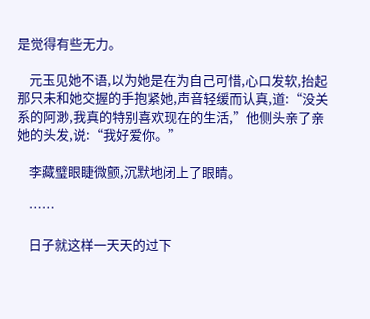是觉得有些无力。

    元玉见她不语,以为她是在为自己可惜,心口发软,抬起那只未和她交握的手抱紧她,声音轻缓而认真,道:“没关系的阿渺,我真的特别喜欢现在的生活,”他侧头亲了亲她的头发,说:“我好爱你。”

    李藏璧眼睫微颤,沉默地闭上了眼睛。

    ……

    日子就这样一天天的过下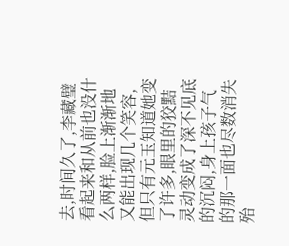去,时间久了,李藏璧看起来和从前也没什么两样,脸上渐渐地又能出现几个笑容,但只有元玉知道她变了许多,眼里的狡黠灵动变成了深不见底的沉闷,身上孩子气的那一面也尽数消失殆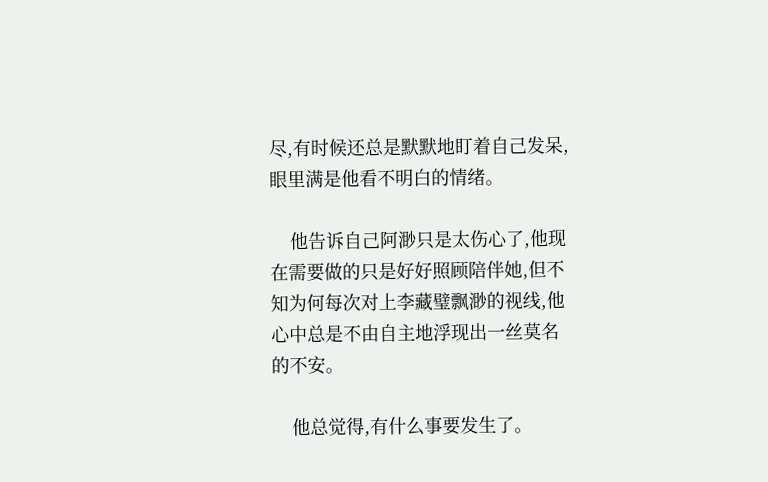尽,有时候还总是默默地盯着自己发呆,眼里满是他看不明白的情绪。

    他告诉自己阿渺只是太伤心了,他现在需要做的只是好好照顾陪伴她,但不知为何每次对上李藏璧飘渺的视线,他心中总是不由自主地浮现出一丝莫名的不安。

    他总觉得,有什么事要发生了。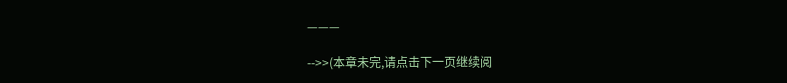———

-->>(本章未完,请点击下一页继续阅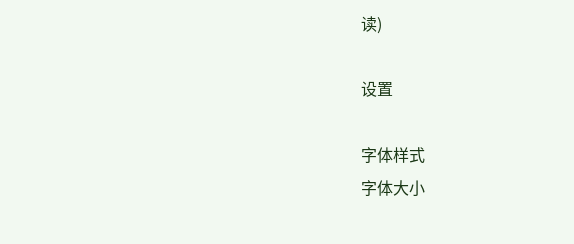读)

设置

字体样式
字体大小